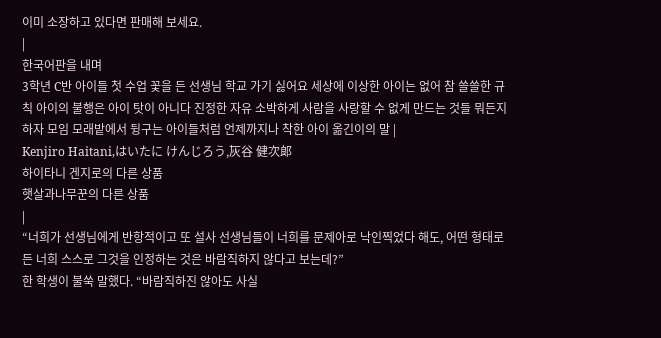이미 소장하고 있다면 판매해 보세요.
|
한국어판을 내며
3학년 C반 아이들 첫 수업 꽃을 든 선생님 학교 가기 싫어요 세상에 이상한 아이는 없어 참 쓸쓸한 규칙 아이의 불행은 아이 탓이 아니다 진정한 자유 소박하게 사람을 사랑할 수 없게 만드는 것들 뭐든지 하자 모임 모래밭에서 뒹구는 아이들처럼 언제까지나 착한 아이 옮긴이의 말 |
Kenjiro Haitani,はいたに けんじろう,灰谷 健次郞
하이타니 겐지로의 다른 상품
햇살과나무꾼의 다른 상품
|
“너희가 선생님에게 반항적이고 또 설사 선생님들이 너희를 문제아로 낙인찍었다 해도, 어떤 형태로든 너희 스스로 그것을 인정하는 것은 바람직하지 않다고 보는데?”
한 학생이 불쑥 말했다. “바람직하진 않아도 사실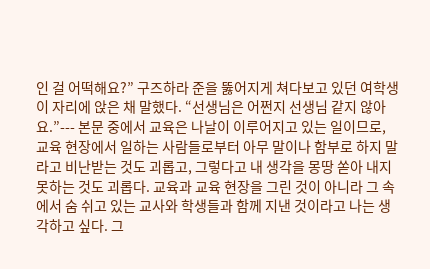인 걸 어떡해요?” 구즈하라 준을 뚫어지게 쳐다보고 있던 여학생이 자리에 앉은 채 말했다. “선생님은 어쩐지 선생님 같지 않아요.”--- 본문 중에서 교육은 나날이 이루어지고 있는 일이므로, 교육 현장에서 일하는 사람들로부터 아무 말이나 함부로 하지 말라고 비난받는 것도 괴롭고, 그렇다고 내 생각을 몽땅 쏟아 내지 못하는 것도 괴롭다. 교육과 교육 현장을 그린 것이 아니라 그 속에서 숨 쉬고 있는 교사와 학생들과 함께 지낸 것이라고 나는 생각하고 싶다. 그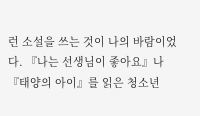런 소설을 쓰는 것이 나의 바람이었다. 『나는 선생님이 좋아요』나 『태양의 아이』를 읽은 청소년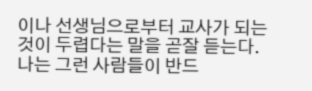이나 선생님으로부터 교사가 되는 것이 두렵다는 말을 곧잘 듣는다. 나는 그런 사람들이 반드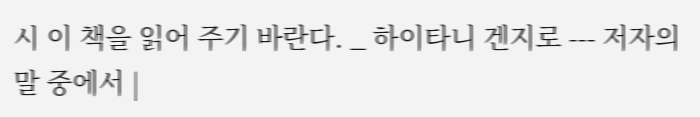시 이 책을 읽어 주기 바란다. _ 하이타니 겐지로 --- 저자의 말 중에서 |